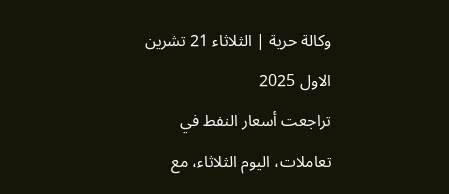وكالة حرية | الثلاثاء 21 تشرين الاول 2025
تراجعت أسعار النفط في تعاملات، اليوم الثلاثاء، مع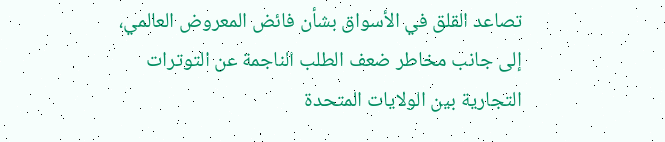تصاعد القلق في الأسواق بشأن فائض المعروض العالمي، إلى جانب مخاطر ضعف الطلب الناجمة عن التوترات التجارية بين الولايات المتحدة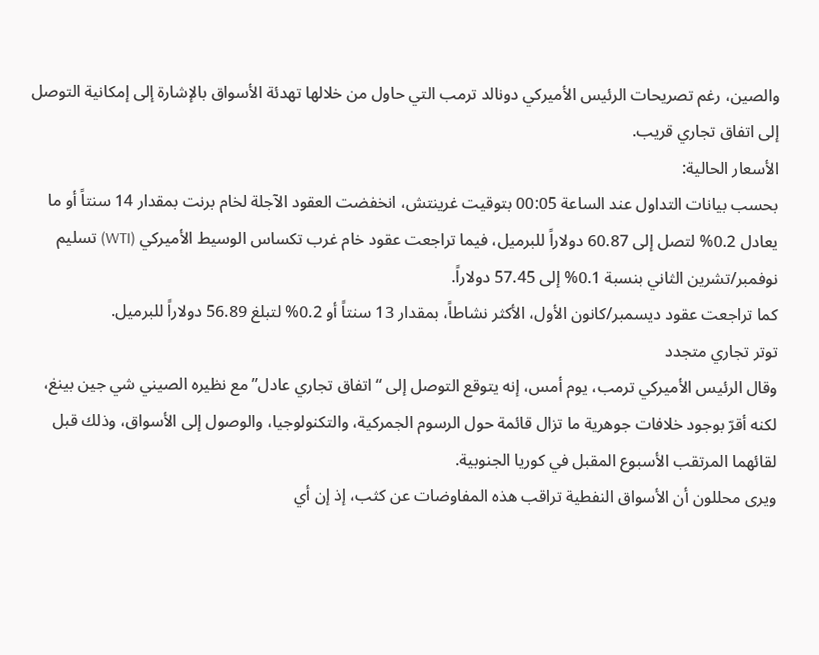والصين، رغم تصريحات الرئيس الأميركي دونالد ترمب التي حاول من خلالها تهدئة الأسواق بالإشارة إلى إمكانية التوصل إلى اتفاق تجاري قريب.
الأسعار الحالية:
بحسب بيانات التداول عند الساعة 00:05 بتوقيت غرينتش، انخفضت العقود الآجلة لخام برنت بمقدار 14 سنتاً أو ما يعادل 0.2% لتصل إلى 60.87 دولاراً للبرميل، فيما تراجعت عقود خام غرب تكساس الوسيط الأميركي (WTI) تسليم نوفمبر/تشرين الثاني بنسبة 0.1% إلى 57.45 دولاراً.
كما تراجعت عقود ديسمبر/كانون الأول، الأكثر نشاطاً، بمقدار 13 سنتاً أو 0.2% لتبلغ 56.89 دولاراً للبرميل.
توتر تجاري متجدد
وقال الرئيس الأميركي ترمب، يوم أمس، إنه يتوقع التوصل إلى “اتفاق تجاري عادل” مع نظيره الصيني شي جين بينغ، لكنه أقرّ بوجود خلافات جوهرية ما تزال قائمة حول الرسوم الجمركية، والتكنولوجيا، والوصول إلى الأسواق، وذلك قبل لقائهما المرتقب الأسبوع المقبل في كوريا الجنوبية.
ويرى محللون أن الأسواق النفطية تراقب هذه المفاوضات عن كثب، إذ إن أي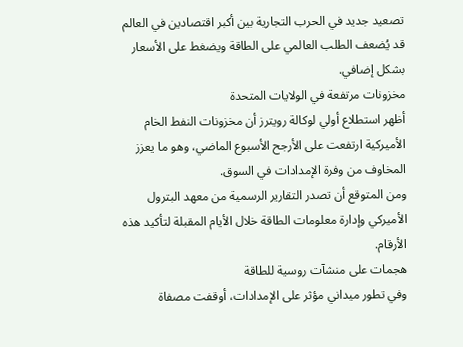تصعيد جديد في الحرب التجارية بين أكبر اقتصادين في العالم قد يُضعف الطلب العالمي على الطاقة ويضغط على الأسعار بشكل إضافي.
مخزونات مرتفعة في الولايات المتحدة
أظهر استطلاع أولي لوكالة رويترز أن مخزونات النفط الخام الأميركية ارتفعت على الأرجح الأسبوع الماضي، وهو ما يعزز المخاوف من وفرة الإمدادات في السوق.
ومن المتوقع أن تصدر التقارير الرسمية من معهد البترول الأميركي وإدارة معلومات الطاقة خلال الأيام المقبلة لتأكيد هذه الأرقام.
هجمات على منشآت روسية للطاقة
وفي تطور ميداني مؤثر على الإمدادات، أوقفت مصفاة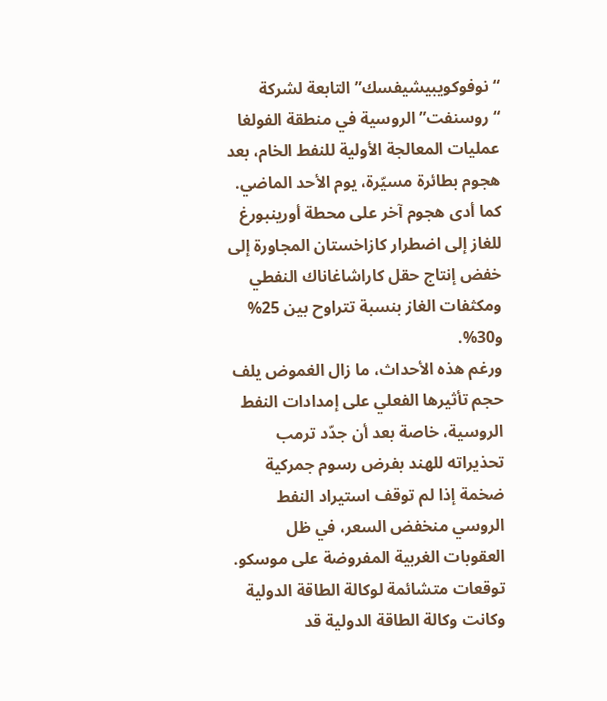“نوفوكويبيشيفسك” التابعة لشركة “روسنفت” الروسية في منطقة الفولغا عمليات المعالجة الأولية للنفط الخام، بعد هجوم بطائرة مسيّرة، يوم الأحد الماضي.
كما أدى هجوم آخر على محطة أورينبورغ للغاز إلى اضطرار كازاخستان المجاورة إلى خفض إنتاج حقل كاراشاغاناك النفطي ومكثفات الغاز بنسبة تتراوح بين 25% و30%.
ورغم هذه الأحداث، ما زال الغموض يلف حجم تأثيرها الفعلي على إمدادات النفط الروسية، خاصة بعد أن جدّد ترمب تحذيراته للهند بفرض رسوم جمركية ضخمة إذا لم توقف استيراد النفط الروسي منخفض السعر، في ظل العقوبات الغربية المفروضة على موسكو.
توقعات متشائمة لوكالة الطاقة الدولية
وكانت وكالة الطاقة الدولية قد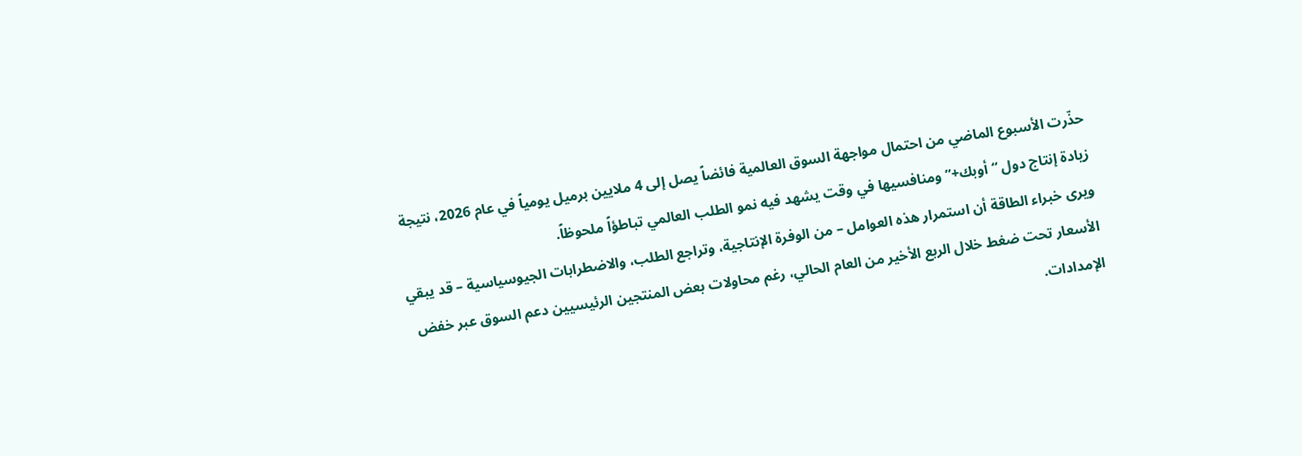حذّرت الأسبوع الماضي من احتمال مواجهة السوق العالمية فائضاً يصل إلى 4 ملايين برميل يومياً في عام 2026، نتيجة زيادة إنتاج دول “أوبك+” ومنافسيها في وقت يشهد فيه نمو الطلب العالمي تباطؤاً ملحوظاً.
ويرى خبراء الطاقة أن استمرار هذه العوامل – من الوفرة الإنتاجية، وتراجع الطلب، والاضطرابات الجيوسياسية – قد يبقي الأسعار تحت ضغط خلال الربع الأخير من العام الحالي، رغم محاولات بعض المنتجين الرئيسيين دعم السوق عبر خفض الإمدادات.